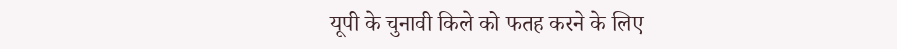यूपी के चुनावी किले को फतह करने के लिए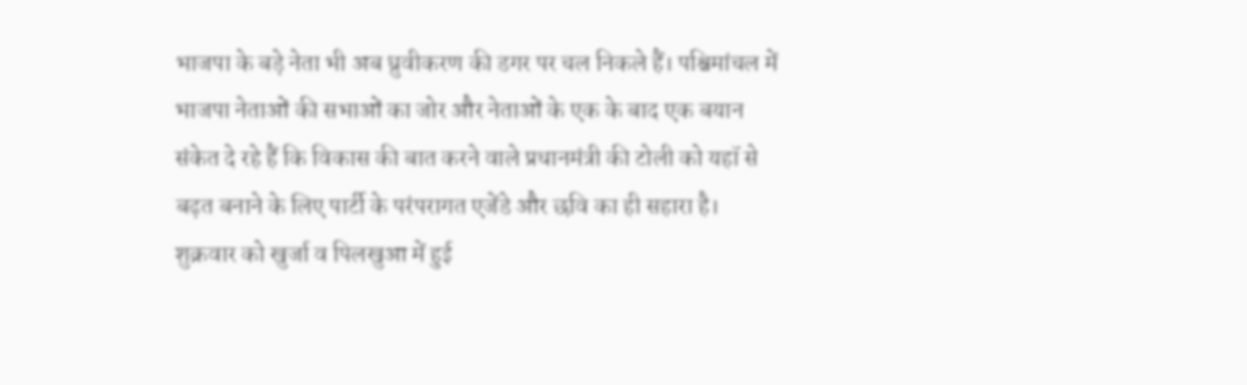भाजपा के बड़े नेता भी अब ध्रुवीकरण की डगर पर चल निकले हैं। पश्चिमांचल में भाजपा नेताओं की सभाओं का जोर और नेताओं के एक के बाद एक बयान संकेत दे रहे हैं कि विकास की बात करने वाले प्रधानमंत्री की टोली को यहॉ से बढ़त बनाने के लिए पार्टी के परंपरागत एजेंडे और छवि का ही सहारा है।
शुक्रवार को खुर्जा व पिलखुआ में हुई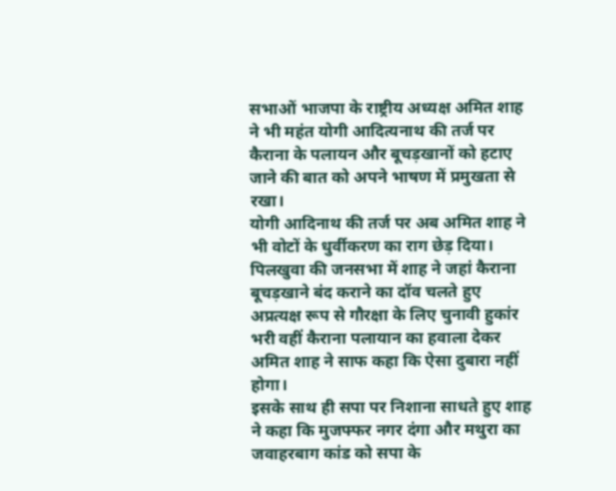सभाओं भाजपा के राष्ट्रीय अध्यक्ष अमित शाह ने भी महंत योगी आदित्यनाथ की तर्ज पर कैराना के पलायन और बूचड़खानों को हटाए जाने की बात को अपने भाषण में प्रमुखता से रखा।
योगी आदिनाथ की तर्ज पर अब अमित शाह ने भी वोटों के धुर्वीकरण का राग छेड़ दिया। पिलखुवा की जनसभा में शाह ने जहां कैराना बूचड़खाने बंद कराने का दॉव चलते हुए अप्रत्यक्ष रूप से गौरक्षा के लिए चुनावी हुकांर भरी वहीं कैराना पलायान का हवाला देकर अमित शाह ने साफ कहा कि ऐसा दुबारा नहीं होगा।
इसके साथ ही सपा पर निशाना साधते हुए शाह ने कहा कि मुजफ्फर नगर दंगा और मथुरा का जवाहरबाग कांड को सपा के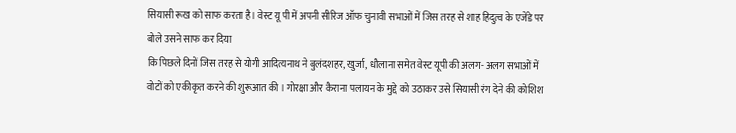सियासी रूख को साफ करता है। वेस्ट यू पी में अपनी सीरिज ऑफ चुनावी सभाओं में जिस तरह से शाह हिदुत्व के एजेंडे पर बोले उसने साफ कर दिया
कि पिछले दिनों जिस तरह से योगी आदित्यनाथ ने बुलंदशहर, खुर्जा, धौलाना समेत वेस्ट यूपी की अलग- अलग सभाओं में वोटों को एकीकृत करने की शुरूआत की । गोरक्षा और कैराना पलायन के मुद्दे को उठाकर उसे सियासी रंग देने की कोशिश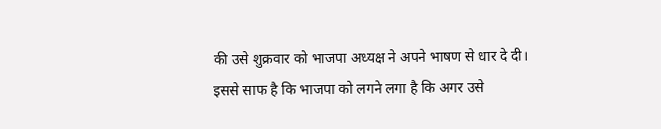की उसे शुक्रवार को भाजपा अध्यक्ष ने अपने भाषण से धार दे दी।
इससे साफ है कि भाजपा को लगने लगा है कि अगर उसे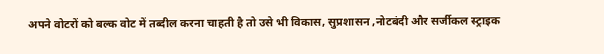अपने वोटरों को बल्क वोट में तब्दील करना चाहती है तो उसे भी विकास, सुप्रशासन ,नोटबंदी और सर्जीकल स्ट्राइक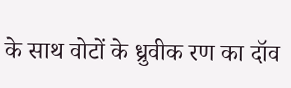के साथ वोटों के ध्रुवीक रण का दॉव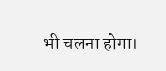भी चलना होगा।